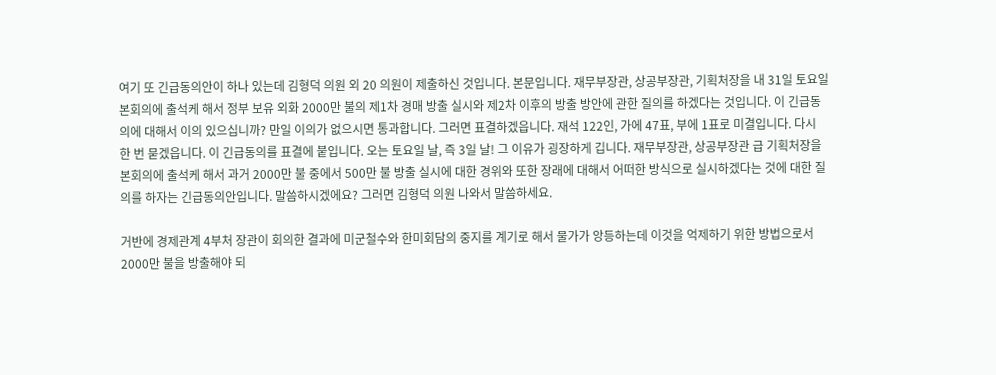여기 또 긴급동의안이 하나 있는데 김형덕 의원 외 20 의원이 제출하신 것입니다. 본문입니다. 재무부장관, 상공부장관, 기획처장을 내 31일 토요일 본회의에 출석케 해서 정부 보유 외화 2000만 불의 제1차 경매 방출 실시와 제2차 이후의 방출 방안에 관한 질의를 하겠다는 것입니다. 이 긴급동의에 대해서 이의 있으십니까? 만일 이의가 없으시면 통과합니다. 그러면 표결하겠읍니다. 재석 122인, 가에 47표, 부에 1표로 미결입니다. 다시 한 번 묻겠읍니다. 이 긴급동의를 표결에 붙입니다. 오는 토요일 날, 즉 3일 날! 그 이유가 굉장하게 깁니다. 재무부장관, 상공부장관 급 기획처장을 본회의에 출석케 해서 과거 2000만 불 중에서 500만 불 방출 실시에 대한 경위와 또한 장래에 대해서 어떠한 방식으로 실시하겠다는 것에 대한 질의를 하자는 긴급동의안입니다. 말씀하시겠에요? 그러면 김형덕 의원 나와서 말씀하세요.

거반에 경제관계 4부처 장관이 회의한 결과에 미군철수와 한미회담의 중지를 계기로 해서 물가가 앙등하는데 이것을 억제하기 위한 방법으로서 2000만 불을 방출해야 되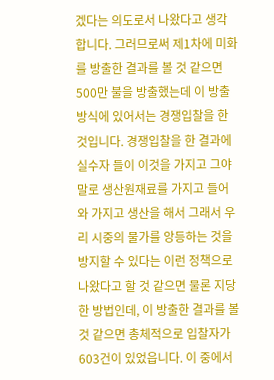겠다는 의도로서 나왔다고 생각합니다. 그러므로써 제1차에 미화를 방출한 결과를 볼 것 같으면 500만 불을 방출했는데 이 방출 방식에 있어서는 경쟁입찰을 한 것입니다. 경쟁입찰을 한 결과에 실수자 들이 이것을 가지고 그야말로 생산원재료를 가지고 들어와 가지고 생산을 해서 그래서 우리 시중의 물가를 앙등하는 것을 방지할 수 있다는 이런 정책으로 나왔다고 할 것 같으면 물론 지당한 방법인데, 이 방출한 결과를 볼 것 같으면 총체적으로 입찰자가 603건이 있었읍니다. 이 중에서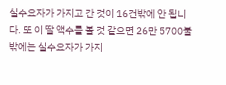실수요자가 가지고 간 것이 16건밖에 안 됩니다. 또 이 딸 액수를 볼 것 같으면 26만 5700불밖에는 실수요자가 가지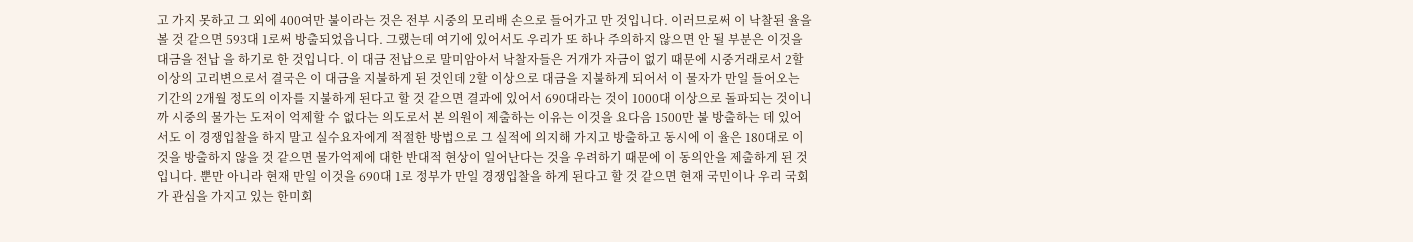고 가지 못하고 그 외에 400여만 불이라는 것은 전부 시중의 모리배 손으로 들어가고 만 것입니다. 이러므로써 이 낙찰된 율을 볼 것 같으면 593대 1로써 방출되었읍니다. 그랬는데 여기에 있어서도 우리가 또 하나 주의하지 않으면 안 될 부분은 이것을 대금을 전납 을 하기로 한 것입니다. 이 대금 전납으로 말미암아서 낙찰자들은 거개가 자금이 없기 때문에 시중거래로서 2할 이상의 고리변으로서 결국은 이 대금을 지불하게 된 것인데 2할 이상으로 대금을 지불하게 되어서 이 물자가 만일 들어오는 기간의 2개월 정도의 이자를 지불하게 된다고 할 것 같으면 결과에 있어서 690대라는 것이 1000대 이상으로 돌파되는 것이니까 시중의 물가는 도저이 억제할 수 없다는 의도로서 본 의원이 제출하는 이유는 이것을 요다음 1500만 불 방출하는 데 있어서도 이 경쟁입찰을 하지 말고 실수요자에게 적절한 방법으로 그 실적에 의지해 가지고 방출하고 동시에 이 율은 180대로 이것을 방출하지 않을 것 같으면 물가억제에 대한 반대적 현상이 일어난다는 것을 우려하기 때문에 이 동의안을 제출하게 된 것입니다. 뿐만 아니라 현재 만일 이것을 690대 1로 정부가 만일 경쟁입찰을 하게 된다고 할 것 같으면 현재 국민이나 우리 국회가 관심을 가지고 있는 한미회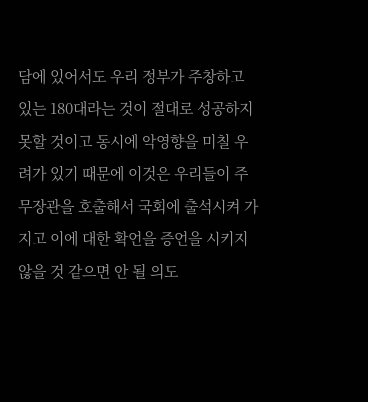담에 있어서도 우리 정부가 주창하고 있는 180대라는 것이 절대로 성공하지 못할 것이고 동시에 악영향을 미칠 우려가 있기 때문에 이것은 우리들이 주무장관을 호출해서 국회에 출석시켜 가지고 이에 대한 확언을 증언을 시키지 않을 것 같으면 안 될 의도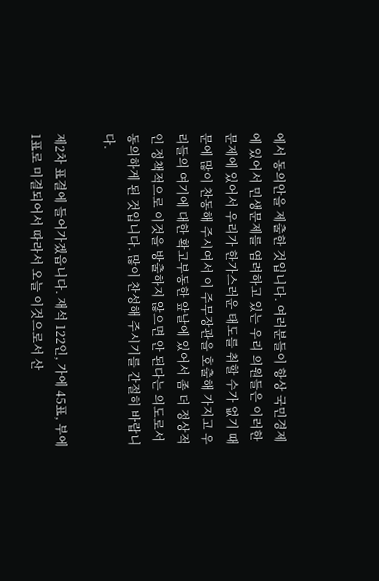에서 동의안을 제출한 것입니다. 여러분들이 항상 국민경제에 있어서 민생문제를 염려하고 있는 우리 의원들은 이러한 문제에 있어서 우리가 한가스러운 태도를 취할 수가 없기 때문에 많이 찬동해 주시여서 이 주무장관을 호출해 가지고 우리들의 여기에 대한 확고부동한 앞날에 있어서 좀 더 정상적인 정책적으로 이것을 방출하지 않으면 안 된다는 의도로서 동의하게 된 것입니다. 많이 찬성해 주시기를 간절히 바랍니다.

제2차 표결에 들어가겠읍니다. 재석 122인, 가에 45표, 부에 1표로 미결되어서 따라서 오늘 이것으로서 산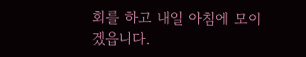회를 하고 내일 아침에 모이겠읍니다.